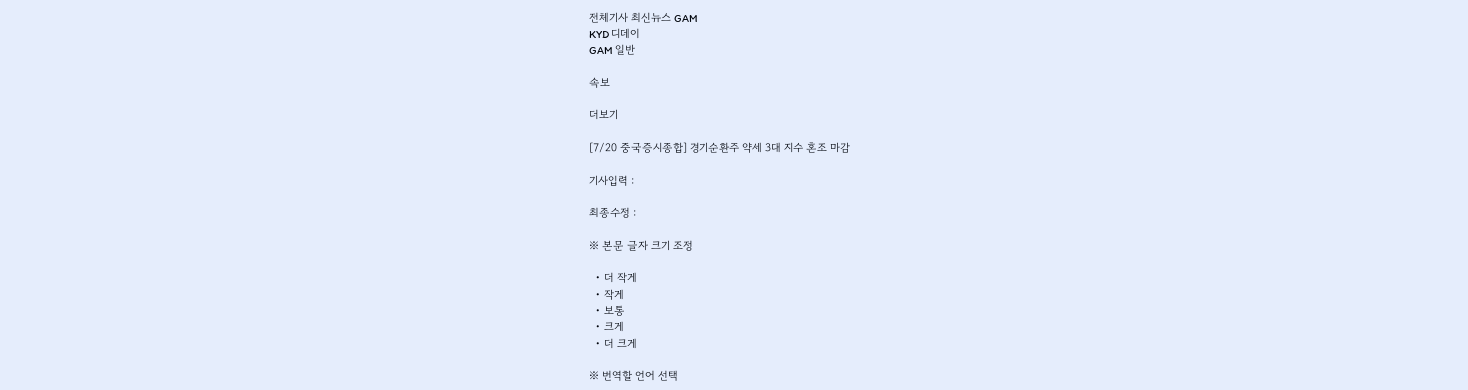전체기사 최신뉴스 GAM
KYD 디데이
GAM 일반

속보

더보기

[7/20 중국증시종합] 경기순환주 약세 3대 지수 혼조 마감

기사입력 :

최종수정 :

※ 본문 글자 크기 조정

  • 더 작게
  • 작게
  • 보통
  • 크게
  • 더 크게

※ 번역할 언어 선택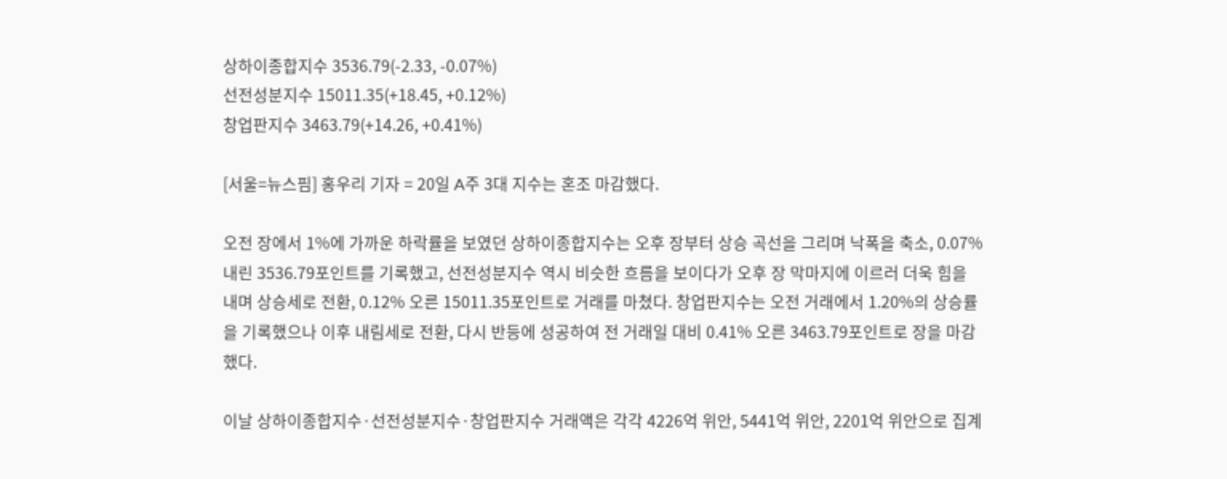상하이종합지수 3536.79(-2.33, -0.07%)
선전성분지수 15011.35(+18.45, +0.12%)
창업판지수 3463.79(+14.26, +0.41%)

[서울=뉴스핌] 홍우리 기자 = 20일 A주 3대 지수는 혼조 마감했다.

오전 장에서 1%에 가까운 하락률을 보였던 상하이종합지수는 오후 장부터 상승 곡선을 그리며 낙폭을 축소, 0.07% 내린 3536.79포인트를 기록했고, 선전성분지수 역시 비슷한 흐름을 보이다가 오후 장 막마지에 이르러 더욱 힘을 내며 상승세로 전환, 0.12% 오른 15011.35포인트로 거래를 마쳤다. 창업판지수는 오전 거래에서 1.20%의 상승률을 기록했으나 이후 내림세로 전환, 다시 반등에 성공하여 전 거래일 대비 0.41% 오른 3463.79포인트로 장을 마감했다.

이날 상하이종합지수·선전성분지수·창업판지수 거래액은 각각 4226억 위안, 5441억 위안, 2201억 위안으로 집계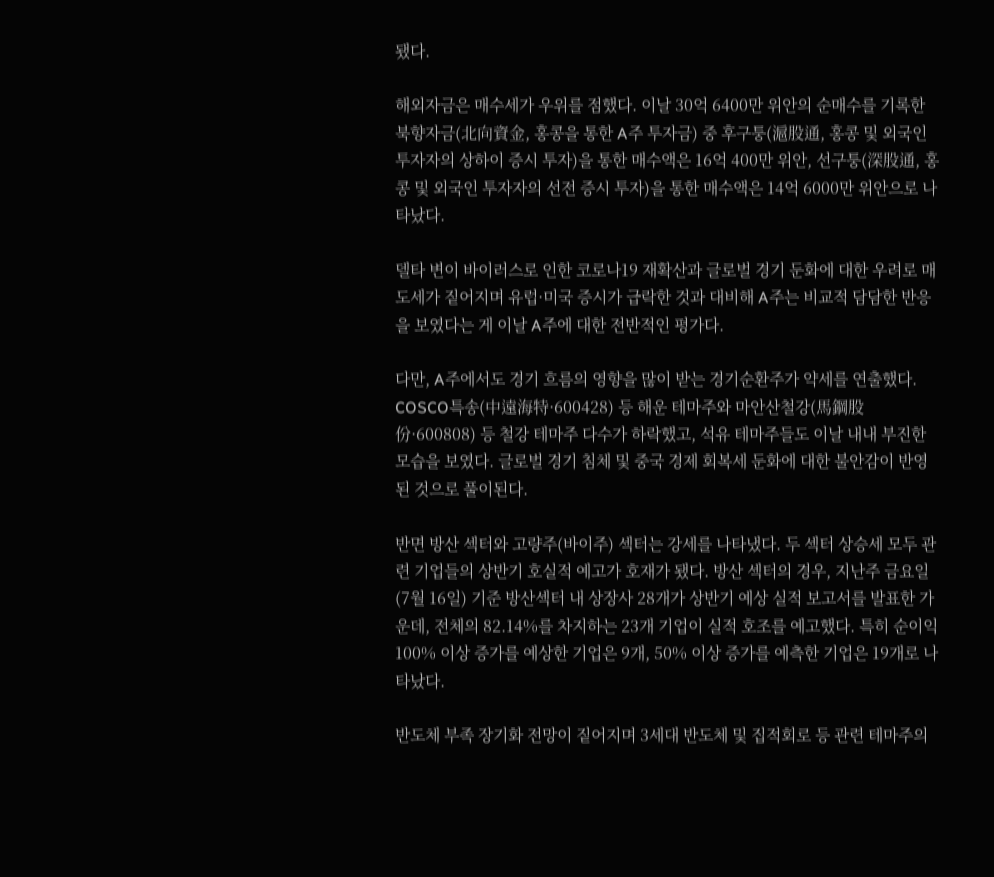됐다.

해외자금은 매수세가 우위를 점했다. 이날 30억 6400만 위안의 순매수를 기록한 북향자금(北向資金, 홍콩을 통한 A주 투자금) 중 후구퉁(滬股通, 홍콩 및 외국인 투자자의 상하이 증시 투자)을 통한 매수액은 16억 400만 위안, 선구퉁(深股通, 홍콩 및 외국인 투자자의 선전 증시 투자)을 통한 매수액은 14억 6000만 위안으로 나타났다.

델타 변이 바이러스로 인한 코로나19 재확산과 글로벌 경기 둔화에 대한 우려로 매도세가 짙어지며 유럽·미국 증시가 급락한 것과 대비해 A주는 비교적 담담한 반응을 보였다는 게 이날 A주에 대한 전반적인 평가다.

다만, A주에서도 경기 흐름의 영향을 많이 받는 경기순환주가 약세를 연출했다. COSCO특송(中遠海特·600428) 등 해운 테마주와 마안산철강(馬鋼股份·600808) 등 철강 테마주 다수가 하락했고, 석유 테마주들도 이날 내내 부진한 모습을 보였다. 글로벌 경기 침체 및 중국 경제 회복세 둔화에 대한 불안감이 반영된 것으로 풀이된다.

반면 방산 섹터와 고량주(바이주) 섹터는 강세를 나타냈다. 두 섹터 상승세 모두 관련 기업들의 상반기 호실적 예고가 호재가 됐다. 방산 섹터의 경우, 지난주 금요일(7월 16일) 기준 방산섹터 내 상장사 28개가 상반기 예상 실적 보고서를 발표한 가운데, 전체의 82.14%를 차지하는 23개 기업이 실적 호조를 예고했다. 특히 순이익 100% 이상 증가를 예상한 기업은 9개, 50% 이상 증가를 예측한 기업은 19개로 나타났다.

반도체 부족 장기화 전망이 짙어지며 3세대 반도체 및 집적회로 등 관련 테마주의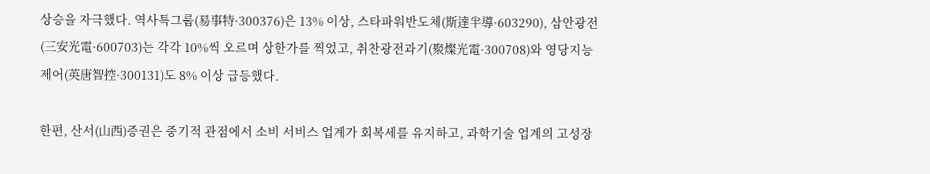상승을 자극했다. 역사특그룹(易事特·300376)은 13% 이상, 스타파워반도체(斯達半導·603290), 삼안광전(三安光電·600703)는 각각 10%씩 오르며 상한가를 찍었고, 취찬광전과기(聚燦光電·300708)와 영당지능제어(英唐智控·300131)도 8% 이상 급등했다.

한편, 산서(山西)증권은 중기적 관점에서 소비 서비스 업계가 회복세를 유지하고, 과학기술 업계의 고성장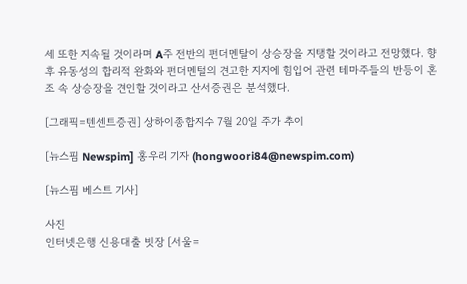세 또한 지속될 것이라며 A주 전반의 펀더멘탈이 상승장을 지탱할 것이라고 전망했다. 향후 유동성의 합리적 완화와 펀더멘털의 견고한 지지에 힘입어 관련 테마주들의 반등이 혼조 속 상승장을 견인할 것이라고 산서증권은 분석했다.

[그래픽=텐센트증권] 상하이종합지수 7월 20일 주가 추이

[뉴스핌 Newspim] 홍우리 기자 (hongwoori84@newspim.com)

[뉴스핌 베스트 기사]

사진
인터넷은행 신용대출 빗장 [서울=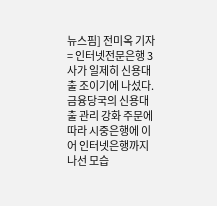뉴스핌] 전미옥 기자 = 인터넷전문은행 3사가 일제히 신용대출 조이기에 나섰다. 금융당국의 신용대출 관리 강화 주문에 따라 시중은행에 이어 인터넷은행까지 나선 모습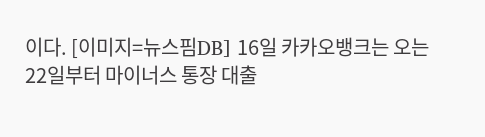이다. [이미지=뉴스핌DB] 16일 카카오뱅크는 오는 22일부터 마이너스 통장 대출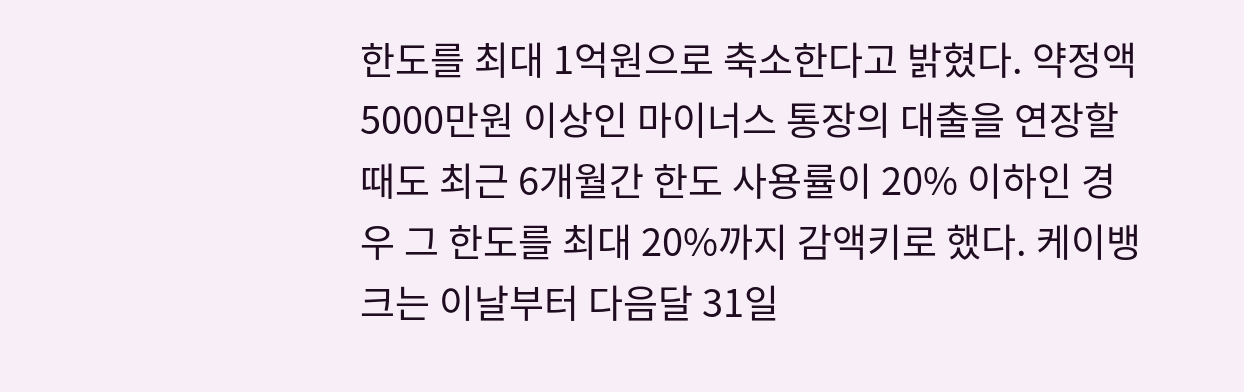한도를 최대 1억원으로 축소한다고 밝혔다. 약정액 5000만원 이상인 마이너스 통장의 대출을 연장할 때도 최근 6개월간 한도 사용률이 20% 이하인 경우 그 한도를 최대 20%까지 감액키로 했다. 케이뱅크는 이날부터 다음달 31일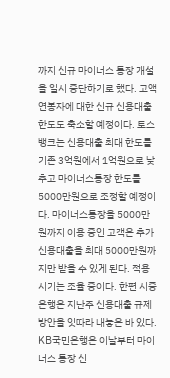까지 신규 마이너스 통장 개설을 일시 중단하기로 했다. 고액 연봉자에 대한 신규 신용대출 한도도 축소할 예정이다. 토스뱅크는 신용대출 최대 한도를 기존 3억원에서 1억원으로 낮추고 마이너스통장 한도를 5000만원으로 조정할 예정이다. 마이너스통장을 5000만원까지 이용 중인 고객은 추가 신용대출을 최대 5000만원까지만 받을 수 있게 된다. 적용시기는 조율 중이다. 한편 시중은행은 지난주 신용대출 규제 방안을 잇따라 내놓은 바 있다. KB국민은행은 이날부터 마이너스 통장 신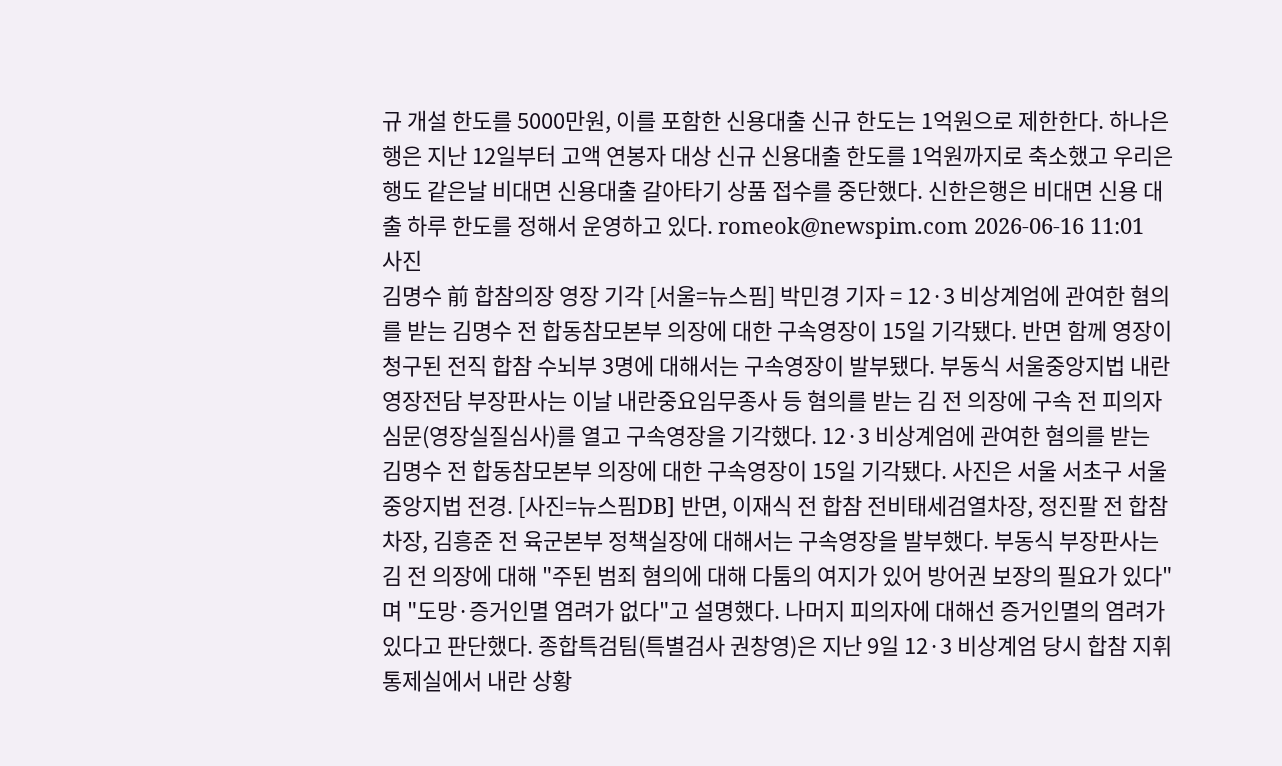규 개설 한도를 5000만원, 이를 포함한 신용대출 신규 한도는 1억원으로 제한한다. 하나은행은 지난 12일부터 고액 연봉자 대상 신규 신용대출 한도를 1억원까지로 축소했고 우리은행도 같은날 비대면 신용대출 갈아타기 상품 접수를 중단했다. 신한은행은 비대면 신용 대출 하루 한도를 정해서 운영하고 있다. romeok@newspim.com 2026-06-16 11:01
사진
김명수 前 합참의장 영장 기각 [서울=뉴스핌] 박민경 기자 = 12·3 비상계엄에 관여한 혐의를 받는 김명수 전 합동참모본부 의장에 대한 구속영장이 15일 기각됐다. 반면 함께 영장이 청구된 전직 합참 수뇌부 3명에 대해서는 구속영장이 발부됐다. 부동식 서울중앙지법 내란영장전담 부장판사는 이날 내란중요임무종사 등 혐의를 받는 김 전 의장에 구속 전 피의자 심문(영장실질심사)를 열고 구속영장을 기각했다. 12·3 비상계엄에 관여한 혐의를 받는 김명수 전 합동참모본부 의장에 대한 구속영장이 15일 기각됐다. 사진은 서울 서초구 서울중앙지법 전경. [사진=뉴스핌DB] 반면, 이재식 전 합참 전비태세검열차장, 정진팔 전 합참 차장, 김흥준 전 육군본부 정책실장에 대해서는 구속영장을 발부했다. 부동식 부장판사는 김 전 의장에 대해 "주된 범죄 혐의에 대해 다툼의 여지가 있어 방어권 보장의 필요가 있다"며 "도망·증거인멸 염려가 없다"고 설명했다. 나머지 피의자에 대해선 증거인멸의 염려가 있다고 판단했다. 종합특검팀(특별검사 권창영)은 지난 9일 12·3 비상계엄 당시 합참 지휘통제실에서 내란 상황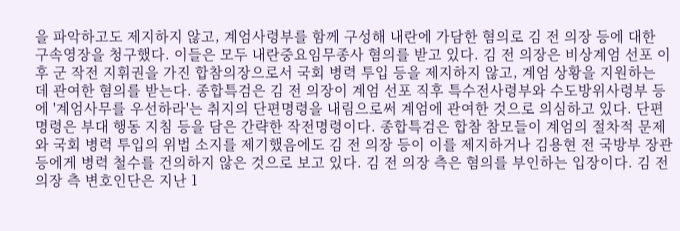을 파악하고도 제지하지 않고, 계엄사령부를 함께 구성해 내란에 가담한 혐의로 김 전 의장 등에 대한 구속영장을 청구했다. 이들은 모두 내란중요임무종사 혐의를 받고 있다. 김 전 의장은 비상계엄 선포 이후 군 작전 지휘권을 가진 합참의장으로서 국회 병력 투입 등을 제지하지 않고, 계엄 상황을 지원하는 데 관여한 혐의를 받는다. 종합특검은 김 전 의장이 계엄 선포 직후 특수전사령부와 수도방위사령부 등에 '계엄사무를 우선하라'는 취지의 단편명령을 내림으로써 계엄에 관여한 것으로 의심하고 있다. 단편명령은 부대 행동 지침 등을 담은 간략한 작전명령이다. 종합특검은 합참 참모들이 계엄의 절차적 문제와 국회 병력 투입의 위법 소지를 제기했음에도 김 전 의장 등이 이를 제지하거나 김용현 전 국방부 장관 등에게 병력 철수를 건의하지 않은 것으로 보고 있다. 김 전 의장 측은 혐의를 부인하는 입장이다. 김 전 의장 측 변호인단은 지난 1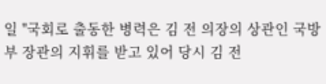일 "국회로 출동한 병력은 김 전 의장의 상관인 국방부 장관의 지휘를 받고 있어 당시 김 전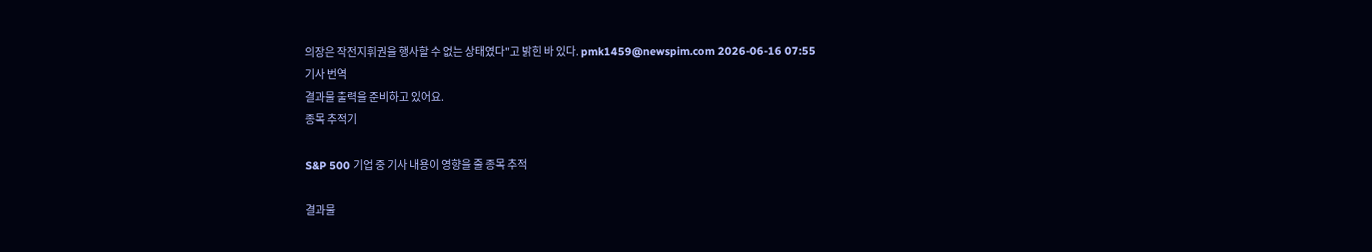의장은 작전지휘권을 행사할 수 없는 상태였다"고 밝힌 바 있다. pmk1459@newspim.com 2026-06-16 07:55
기사 번역
결과물 출력을 준비하고 있어요.
종목 추적기

S&P 500 기업 중 기사 내용이 영향을 줄 종목 추적

결과물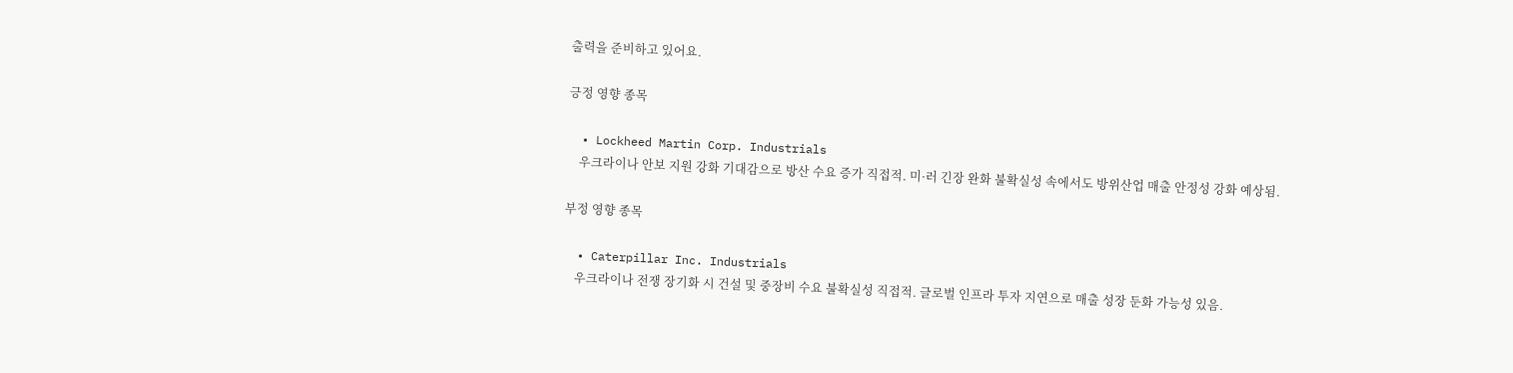출력을 준비하고 있어요.

긍정 영향 종목

  • Lockheed Martin Corp. Industrials
    우크라이나 안보 지원 강화 기대감으로 방산 수요 증가 직접적. 미·러 긴장 완화 불확실성 속에서도 방위산업 매출 안정성 강화 예상됨.

부정 영향 종목

  • Caterpillar Inc. Industrials
    우크라이나 전쟁 장기화 시 건설 및 중장비 수요 불확실성 직접적. 글로벌 인프라 투자 지연으로 매출 성장 둔화 가능성 있음.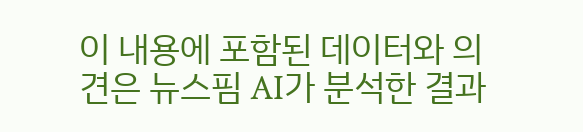이 내용에 포함된 데이터와 의견은 뉴스핌 AI가 분석한 결과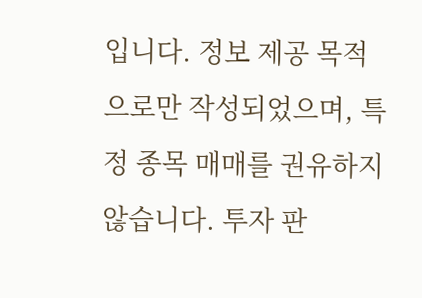입니다. 정보 제공 목적으로만 작성되었으며, 특정 종목 매매를 권유하지 않습니다. 투자 판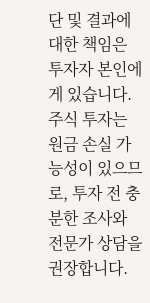단 및 결과에 대한 책임은 투자자 본인에게 있습니다. 주식 투자는 원금 손실 가능성이 있으므로, 투자 전 충분한 조사와 전문가 상담을 권장합니다.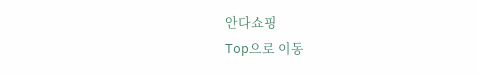안다쇼핑
Top으로 이동